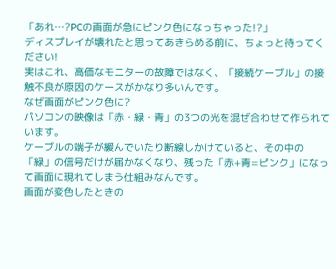「あれ…?PCの画面が急にピンク色になっちゃった!?」
ディスプレイが壊れたと思ってあきらめる前に、ちょっと待ってください!
実はこれ、高価なモニターの故障ではなく、「接続ケーブル」の接触不良が原因のケースがかなり多いんです。
なぜ画面がピンク色に?
パソコンの映像は「赤・緑・青」の3つの光を混ぜ合わせて作られています。
ケーブルの端子が緩んでいたり断線しかけていると、その中の「緑」の信号だけが届かなくなり、残った「赤+青=ピンク」になって画面に現れてしまう仕組みなんです。
画面が変色したときの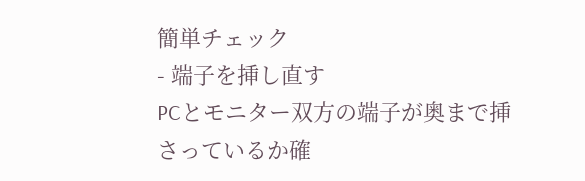簡単チェック
- 端子を挿し直す
PCとモニター双方の端子が奥まで挿さっているか確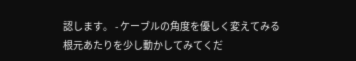認します。 - ケーブルの角度を優しく変えてみる
根元あたりを少し動かしてみてくだ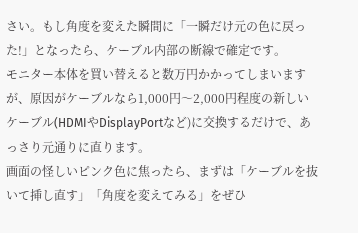さい。もし角度を変えた瞬間に「一瞬だけ元の色に戻った!」となったら、ケーブル内部の断線で確定です。
モニター本体を買い替えると数万円かかってしまいますが、原因がケーブルなら1,000円〜2,000円程度の新しいケーブル(HDMIやDisplayPortなど)に交換するだけで、あっさり元通りに直ります。
画面の怪しいピンク色に焦ったら、まずは「ケーブルを抜いて挿し直す」「角度を変えてみる」をぜひ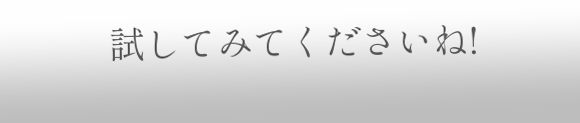試してみてくださいね!